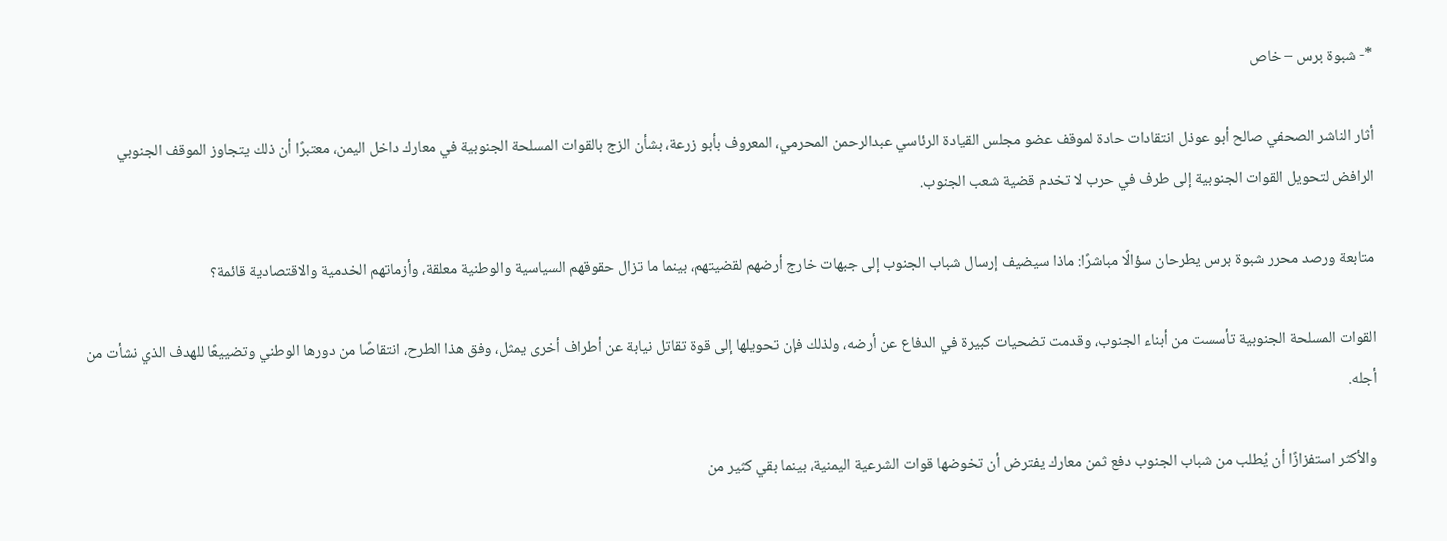*- شبوة برس – خاص

أثار الناشر الصحفي صالح أبو عوذل انتقادات حادة لموقف عضو مجلس القيادة الرئاسي عبدالرحمن المحرمي، المعروف بأبو زرعة، بشأن الزج بالقوات المسلحة الجنوبية في معارك داخل اليمن، معتبرًا أن ذلك يتجاوز الموقف الجنوبي الرافض لتحويل القوات الجنوبية إلى طرف في حرب لا تخدم قضية شعب الجنوب.

متابعة ورصد محرر شبوة برس يطرحان سؤالًا مباشرًا: ماذا سيضيف إرسال شباب الجنوب إلى جبهات خارج أرضهم لقضيتهم، بينما ما تزال حقوقهم السياسية والوطنية معلقة، وأزماتهم الخدمية والاقتصادية قائمة؟

القوات المسلحة الجنوبية تأسست من أبناء الجنوب، وقدمت تضحيات كبيرة في الدفاع عن أرضه، ولذلك فإن تحويلها إلى قوة تقاتل نيابة عن أطراف أخرى يمثل، وفق هذا الطرح، انتقاصًا من دورها الوطني وتضييعًا للهدف الذي نشأت من أجله.

والأكثر استفزازًا أن يُطلب من شباب الجنوب دفع ثمن معارك يفترض أن تخوضها قوات الشرعية اليمنية، بينما بقي كثير من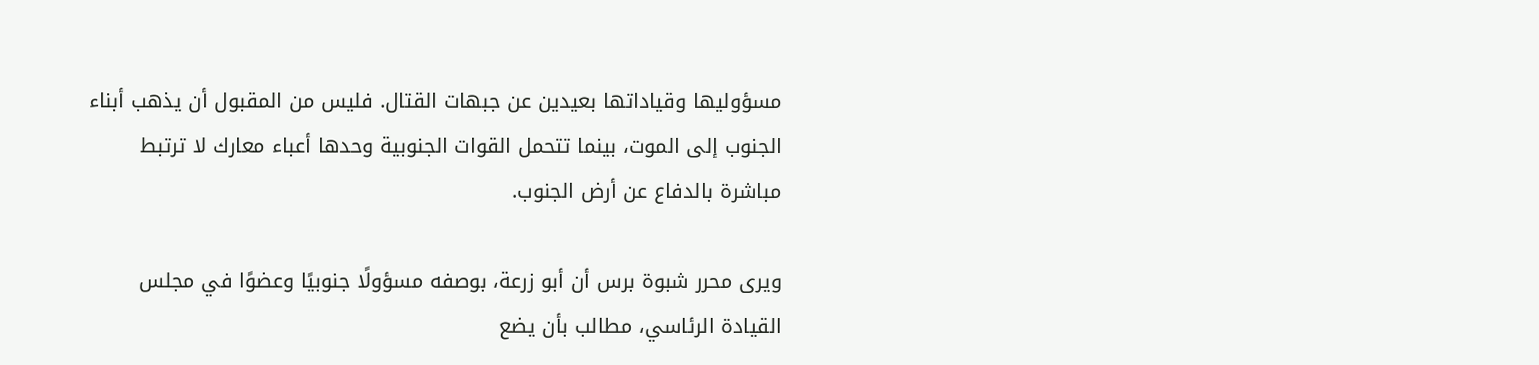مسؤوليها وقياداتها بعيدين عن جبهات القتال. فليس من المقبول أن يذهب أبناء الجنوب إلى الموت، بينما تتحمل القوات الجنوبية وحدها أعباء معارك لا ترتبط مباشرة بالدفاع عن أرض الجنوب.

ويرى محرر شبوة برس أن أبو زرعة، بوصفه مسؤولًا جنوبيًا وعضوًا في مجلس القيادة الرئاسي، مطالب بأن يضع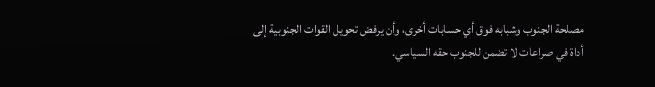مصلحة الجنوب وشبابه فوق أي حسابات أخرى، وأن يرفض تحويل القوات الجنوبية إلى أداة في صراعات لا تضمن للجنوب حقه السياسي.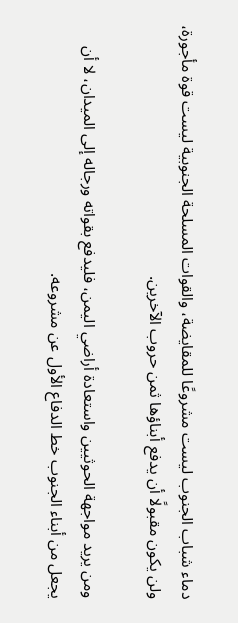دماء شباب الجنوب ليست مشروعًا للمقايضة، والقوات المسلحة الجنوبية ليست قوة مأجورة، ولن يكون مقبولًا أن يدفع أبناؤها ثمن حروب الآخرين.

ومن يريد مواجهة الحوثيين واستعادة أراضي اليمن، فليدفع بقواته ورجاله إلى الميدان، لا أن يجعل من أبناء الجنوب خط الدفاع الأول عن مشروعه.